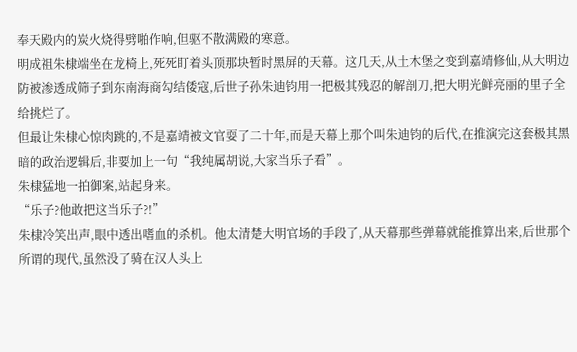奉天殿内的炭火烧得劈啪作响,但驱不散满殿的寒意。
明成祖朱棣端坐在龙椅上,死死盯着头顶那块暂时黑屏的天幕。这几天,从土木堡之变到嘉靖修仙,从大明边防被渗透成筛子到东南海商勾结倭寇,后世子孙朱迪钧用一把极其残忍的解剖刀,把大明光鲜亮丽的里子全给挑烂了。
但最让朱棣心惊肉跳的,不是嘉靖被文官耍了二十年,而是天幕上那个叫朱迪钧的后代,在推演完这套极其黑暗的政治逻辑后,非要加上一句“我纯属胡说,大家当乐子看”。
朱棣猛地一拍御案,站起身来。
“乐子?他敢把这当乐子?!”
朱棣冷笑出声,眼中透出嗜血的杀机。他太清楚大明官场的手段了,从天幕那些弹幕就能推算出来,后世那个所谓的现代,虽然没了骑在汉人头上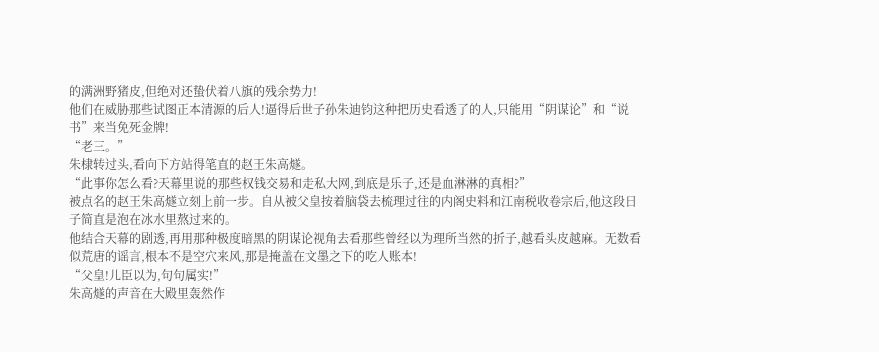的满洲野猪皮,但绝对还蛰伏着八旗的残余势力!
他们在威胁那些试图正本清源的后人!逼得后世子孙朱迪钧这种把历史看透了的人,只能用“阴谋论”和“说书”来当免死金牌!
“老三。”
朱棣转过头,看向下方站得笔直的赵王朱高燧。
“此事你怎么看?天幕里说的那些权钱交易和走私大网,到底是乐子,还是血淋淋的真相?”
被点名的赵王朱高燧立刻上前一步。自从被父皇按着脑袋去梳理过往的内阁史料和江南税收卷宗后,他这段日子简直是泡在冰水里熬过来的。
他结合天幕的剧透,再用那种极度暗黑的阴谋论视角去看那些曾经以为理所当然的折子,越看头皮越麻。无数看似荒唐的谣言,根本不是空穴来风,那是掩盖在文墨之下的吃人账本!
“父皇!儿臣以为,句句属实!”
朱高燧的声音在大殿里轰然作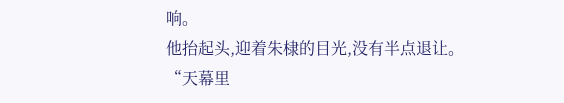响。
他抬起头,迎着朱棣的目光,没有半点退让。
“天幕里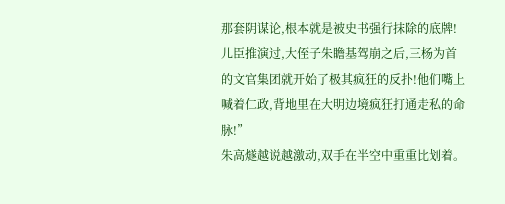那套阴谋论,根本就是被史书强行抹除的底牌!儿臣推演过,大侄子朱瞻基驾崩之后,三杨为首的文官集团就开始了极其疯狂的反扑!他们嘴上喊着仁政,背地里在大明边境疯狂打通走私的命脉!”
朱高燧越说越激动,双手在半空中重重比划着。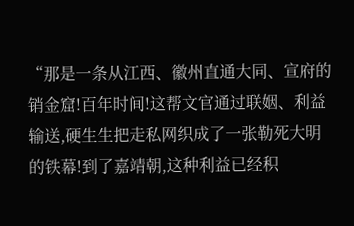“那是一条从江西、徽州直通大同、宣府的销金窟!百年时间!这帮文官通过联姻、利益输送,硬生生把走私网织成了一张勒死大明的铁幕!到了嘉靖朝,这种利益已经积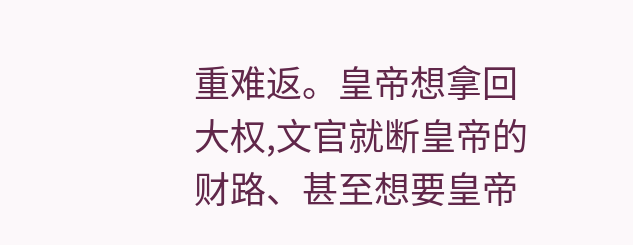重难返。皇帝想拿回大权,文官就断皇帝的财路、甚至想要皇帝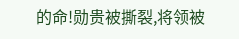的命!勋贵被撕裂,将领被